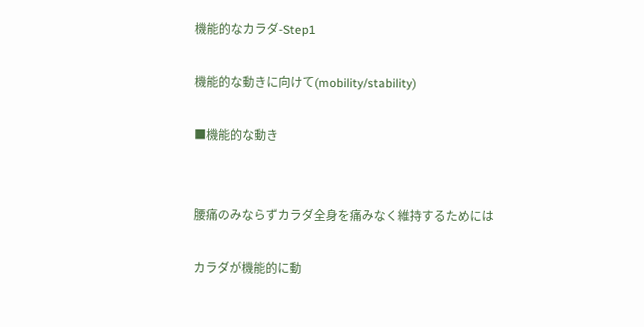機能的なカラダ-Step1

機能的な動きに向けて(mobility/stability)

■機能的な動き


腰痛のみならずカラダ全身を痛みなく維持するためには

カラダが機能的に動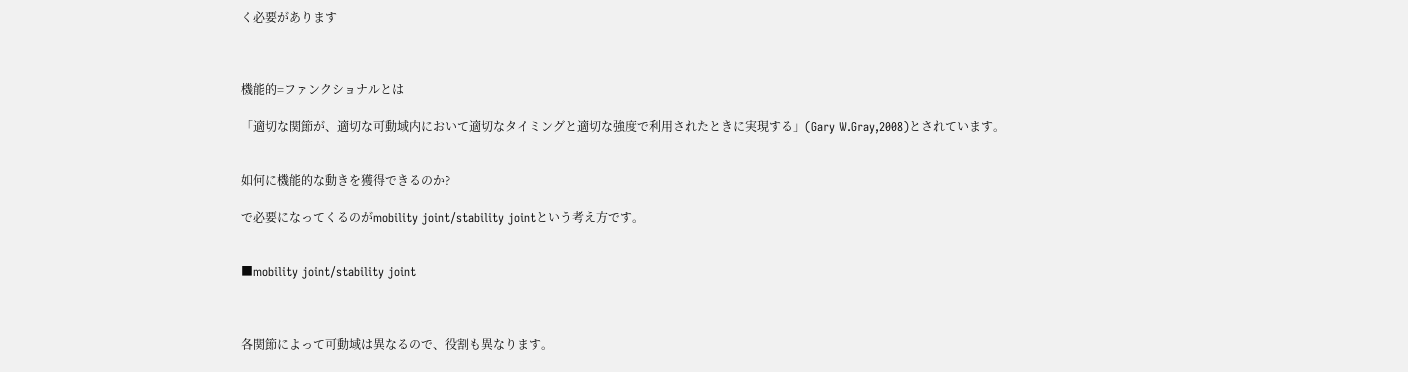く必要があります



機能的=ファンクショナルとは

「適切な関節が、適切な可動域内において適切なタイミングと適切な強度で利用されたときに実現する」(Gary W.Gray,2008)とされています。


如何に機能的な動きを獲得できるのか?

で必要になってくるのがmobility joint/stability jointという考え方です。


■mobility joint/stability joint



各関節によって可動域は異なるので、役割も異なります。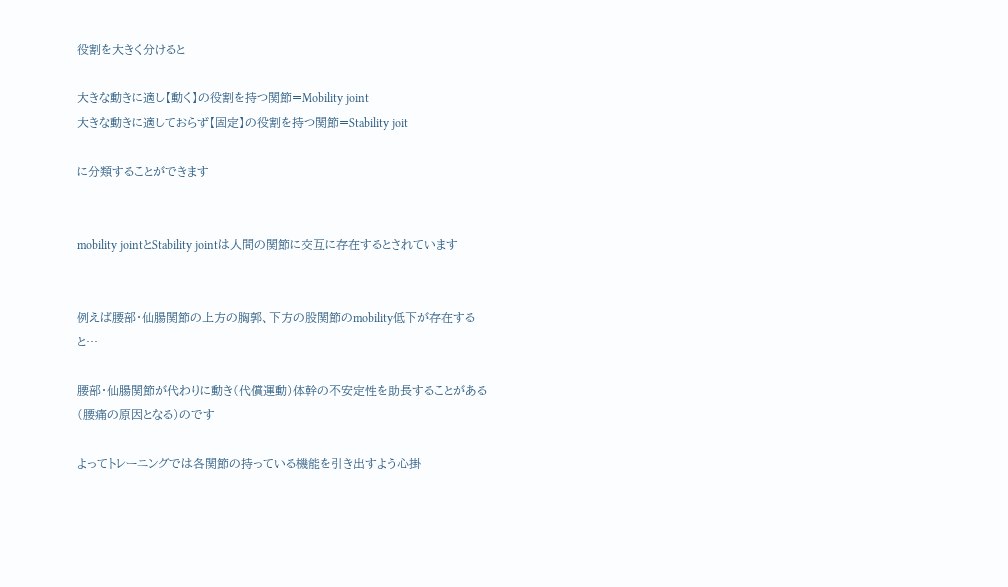役割を大きく分けると

大きな動きに適し【動く】の役割を持つ関節=Mobility joint
大きな動きに適しておらず【固定】の役割を持つ関節=Stability joit

に分類することができます


mobility jointとStability jointは人間の関節に交互に存在するとされています


例えば腰部・仙腸関節の上方の胸郭、下方の股関節のmobility低下が存在すると…

腰部・仙腸関節が代わりに動き(代償運動)体幹の不安定性を助長することがある(腰痛の原因となる)のです

よってトレーニングでは各関節の持っている機能を引き出すよう心掛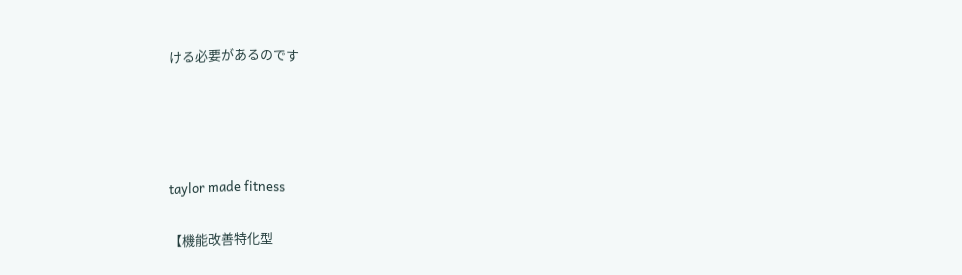ける必要があるのです




taylor made fitness

【機能改善特化型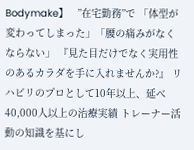Bodymake】   ”在宅勤務”で 「体型が変わってしまった」「腰の痛みがなくならない」 『見た目だけでなく実用性のあるカラダを手に入れませんか?』 リハビリのプロとして10年以上、延べ40,000人以上の治療実績 トレーナー活動の知識を基にし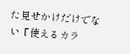た見せかけだけでない『使えるカラ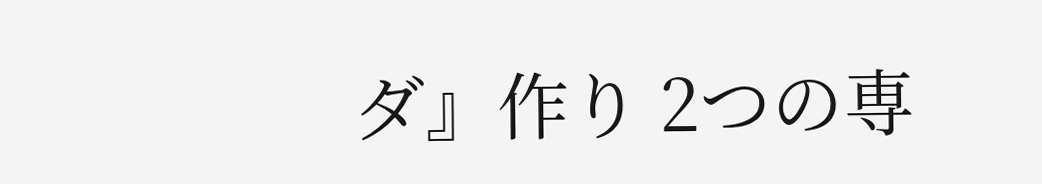ダ』作り 2つの専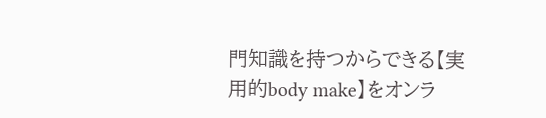門知識を持つからできる【実用的body make】をオンラ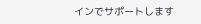インでサポートします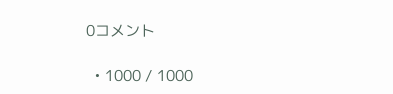0コメント

  • 1000 / 1000